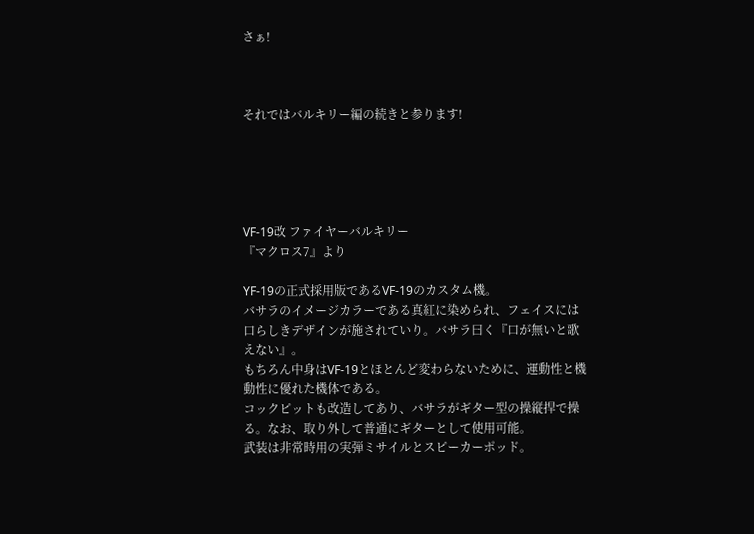さぁ!



それではバルキリー編の続きと参ります!





VF-19改 ファイヤーバルキリー
『マクロス7』より

YF-19の正式採用版であるVF-19のカスタム機。
バサラのイメージカラーである真紅に染められ、フェイスには口らしきデザインが施されていり。バサラ曰く『口が無いと歌えない』。
もちろん中身はVF-19とほとんど変わらないために、運動性と機動性に優れた機体である。
コックピットも改造してあり、バサラがギター型の操縦捍で操る。なお、取り外して普通にギターとして使用可能。
武装は非常時用の実弾ミサイルとスピーカーポッド。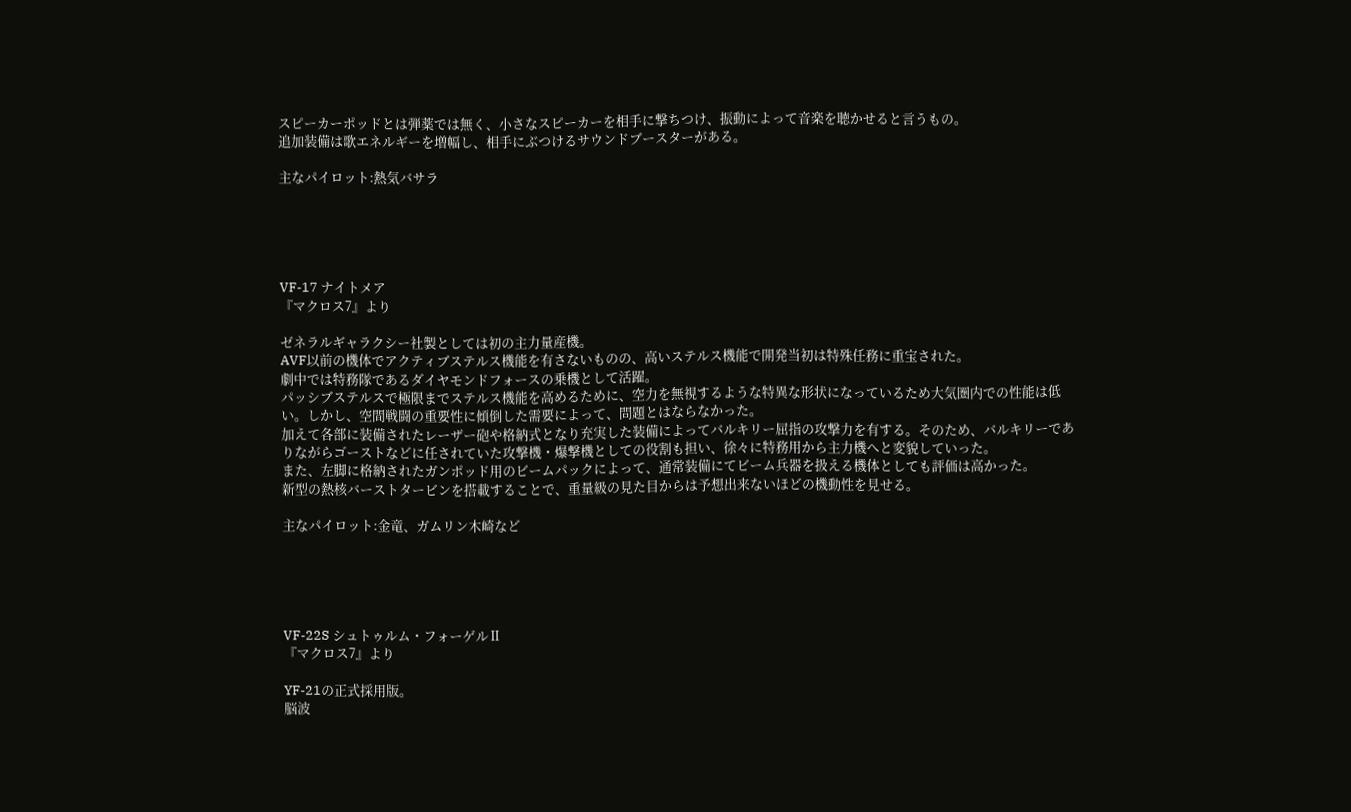スピーカーポッドとは弾薬では無く、小さなスピーカーを相手に撃ちつけ、振動によって音楽を聴かせると言うもの。
追加装備は歌エネルギーを増幅し、相手にぶつけるサウンドブースターがある。

主なパイロット:熱気バサラ





VF-17 ナイトメア
『マクロス7』より

ゼネラルギャラクシー社製としては初の主力量産機。
AVF以前の機体でアクティブステルス機能を有さないものの、高いステルス機能で開発当初は特殊任務に重宝された。
劇中では特務隊であるダイヤモンドフォースの乗機として活躍。
パッシブステルスで極限までステルス機能を高めるために、空力を無視するような特異な形状になっているため大気圏内での性能は低い。しかし、空間戦闘の重要性に傾倒した需要によって、問題とはならなかった。
加えて各部に装備されたレーザー砲や格納式となり充実した装備によってバルキリー屈指の攻撃力を有する。そのため、バルキリーでありながらゴーストなどに任されていた攻撃機・爆撃機としての役割も担い、徐々に特務用から主力機へと変貌していった。
また、左脚に格納されたガンポッド用のビームパックによって、通常装備にてビーム兵器を扱える機体としても評価は高かった。
新型の熱核バーストタービンを搭載することで、重量級の見た目からは予想出来ないほどの機動性を見せる。

主なパイロット:金竜、ガムリン木崎など





VF-22S シュトゥルム・フォーゲルⅡ
『マクロス7』より

YF-21の正式採用版。
脳波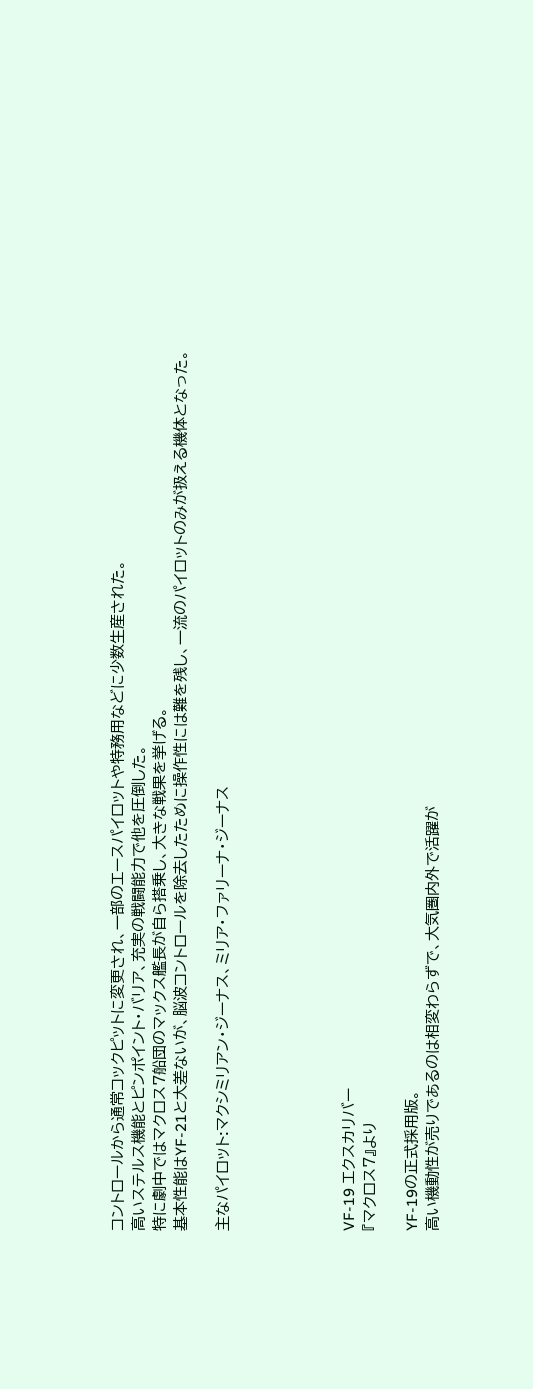コントロールから通常コックピットに変更され、一部のエースパイロットや特務用などに少数生産された。
高いステルス機能とピンポイント・バリア、充実の戦闘能力で他を圧倒した。
特に劇中ではマクロス7船団のマックス艦長が自ら搭乗し、大きな戦果を挙げる。
基本性能はYF-21と大差ないが、脳波コントロールを除去したために操作性には難を残し、一流のパイロットのみが扱える機体となった。

主なパイロット:マクシミリアン・ジーナス、ミリア・ファリーナ・ジーナス





VF-19 エクスカリバー
『マクロス7』より

YF-19の正式採用版。
高い機動性が売りであるのは相変わらずで、大気圏内外で活躍が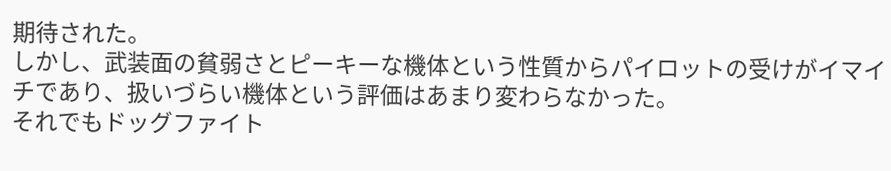期待された。
しかし、武装面の貧弱さとピーキーな機体という性質からパイロットの受けがイマイチであり、扱いづらい機体という評価はあまり変わらなかった。
それでもドッグファイト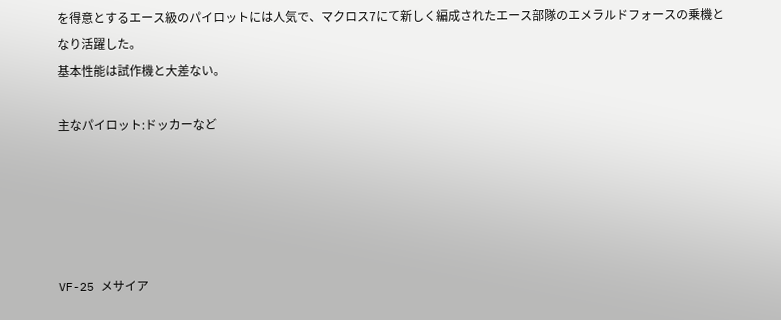を得意とするエース級のパイロットには人気で、マクロス7にて新しく編成されたエース部隊のエメラルドフォースの乗機となり活躍した。
基本性能は試作機と大差ない。

主なパイロット:ドッカーなど





VF-25 メサイア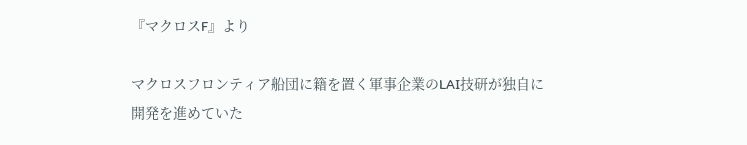『マクロスF』より

マクロスフロンティア船団に籍を置く軍事企業のLAI技研が独自に開発を進めていた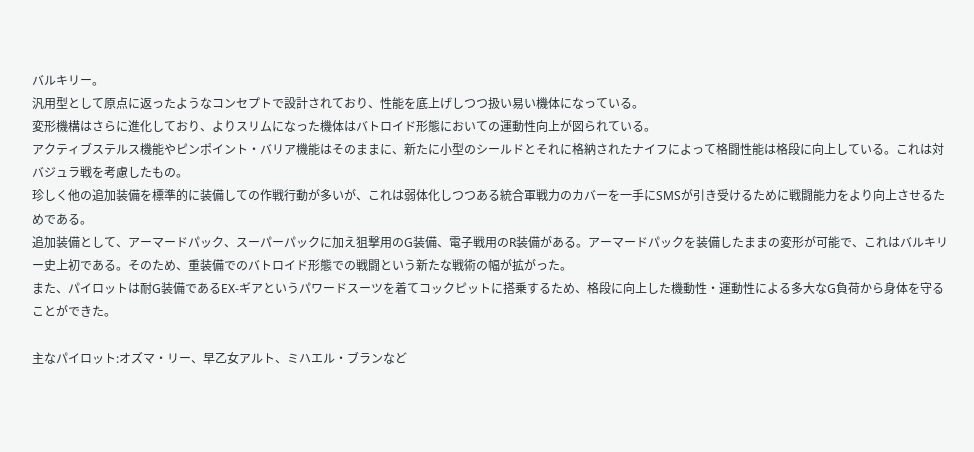バルキリー。
汎用型として原点に返ったようなコンセプトで設計されており、性能を底上げしつつ扱い易い機体になっている。
変形機構はさらに進化しており、よりスリムになった機体はバトロイド形態においての運動性向上が図られている。
アクティブステルス機能やピンポイント・バリア機能はそのままに、新たに小型のシールドとそれに格納されたナイフによって格闘性能は格段に向上している。これは対バジュラ戦を考慮したもの。
珍しく他の追加装備を標準的に装備しての作戦行動が多いが、これは弱体化しつつある統合軍戦力のカバーを一手にSMSが引き受けるために戦闘能力をより向上させるためである。
追加装備として、アーマードパック、スーパーパックに加え狙撃用のG装備、電子戦用のR装備がある。アーマードパックを装備したままの変形が可能で、これはバルキリー史上初である。そのため、重装備でのバトロイド形態での戦闘という新たな戦術の幅が拡がった。
また、パイロットは耐G装備であるEX-ギアというパワードスーツを着てコックピットに搭乗するため、格段に向上した機動性・運動性による多大なG負荷から身体を守ることができた。

主なパイロット:オズマ・リー、早乙女アルト、ミハエル・ブランなど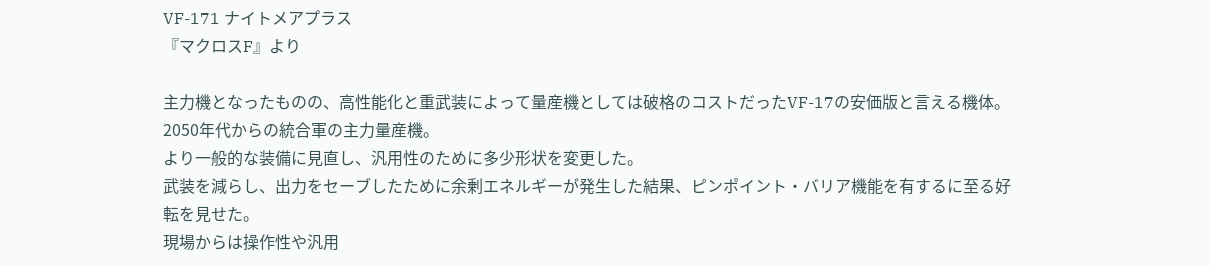VF-171 ナイトメアプラス
『マクロスF』より

主力機となったものの、高性能化と重武装によって量産機としては破格のコストだったVF-17の安価版と言える機体。2050年代からの統合軍の主力量産機。
より一般的な装備に見直し、汎用性のために多少形状を変更した。
武装を減らし、出力をセーブしたために余剰エネルギーが発生した結果、ピンポイント・バリア機能を有するに至る好転を見せた。
現場からは操作性や汎用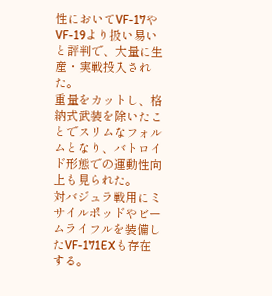性においてVF-17やVF-19より扱い易いと評判で、大量に生産・実戦投入された。
重量をカットし、格納式武装を除いたことでスリムなフォルムとなり、バトロイド形態での運動性向上も見られた。
対バジュラ戦用にミサイルポッドやビームライフルを装備したVF-171EXも存在する。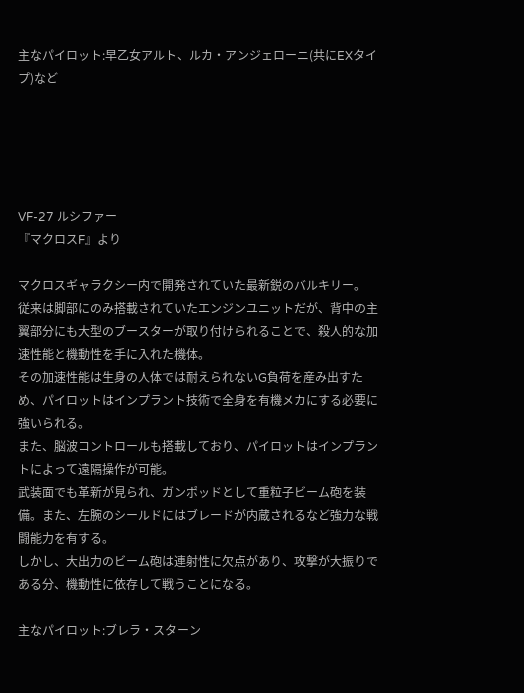主なパイロット:早乙女アルト、ルカ・アンジェローニ(共にEXタイプ)など





VF-27 ルシファー
『マクロスF』より

マクロスギャラクシー内で開発されていた最新鋭のバルキリー。
従来は脚部にのみ搭載されていたエンジンユニットだが、背中の主翼部分にも大型のブースターが取り付けられることで、殺人的な加速性能と機動性を手に入れた機体。
その加速性能は生身の人体では耐えられないG負荷を産み出すため、パイロットはインプラント技術で全身を有機メカにする必要に強いられる。
また、脳波コントロールも搭載しており、パイロットはインプラントによって遠隔操作が可能。
武装面でも革新が見られ、ガンポッドとして重粒子ビーム砲を装備。また、左腕のシールドにはブレードが内蔵されるなど強力な戦闘能力を有する。
しかし、大出力のビーム砲は連射性に欠点があり、攻撃が大振りである分、機動性に依存して戦うことになる。

主なパイロット:ブレラ・スターン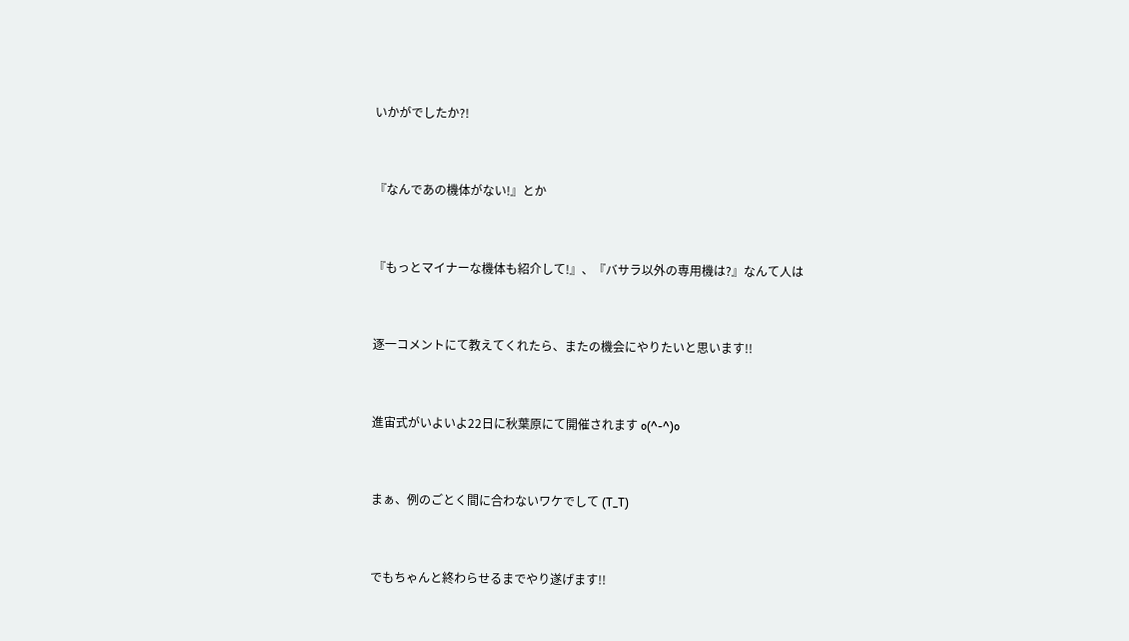いかがでしたか?!



『なんであの機体がない!』とか



『もっとマイナーな機体も紹介して!』、『バサラ以外の専用機は?』なんて人は



逐一コメントにて教えてくれたら、またの機会にやりたいと思います!!



進宙式がいよいよ22日に秋葉原にて開催されます o(^-^)o



まぁ、例のごとく間に合わないワケでして (T_T)



でもちゃんと終わらせるまでやり遂げます!!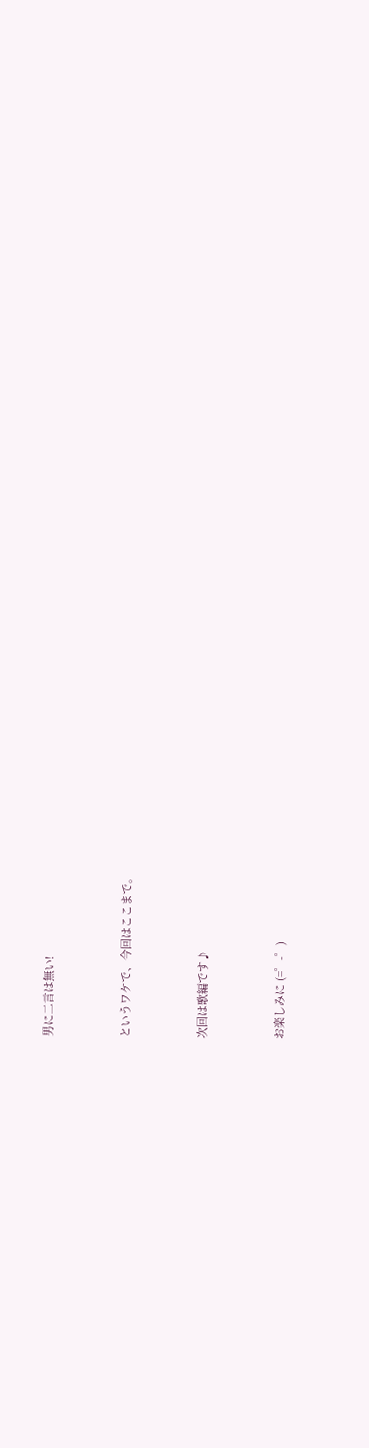男に二言は無い!



というワケで、今回はここまで。



次回は歌編です♪



お楽しみに (=゜-゜)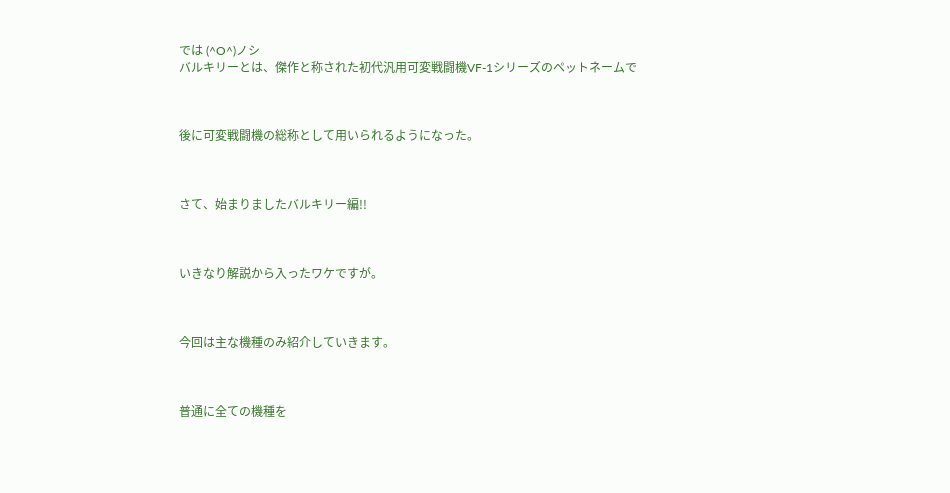では (^O^)ノシ
バルキリーとは、傑作と称された初代汎用可変戦闘機VF-1シリーズのペットネームで



後に可変戦闘機の総称として用いられるようになった。



さて、始まりましたバルキリー編!!



いきなり解説から入ったワケですが。



今回は主な機種のみ紹介していきます。



普通に全ての機種を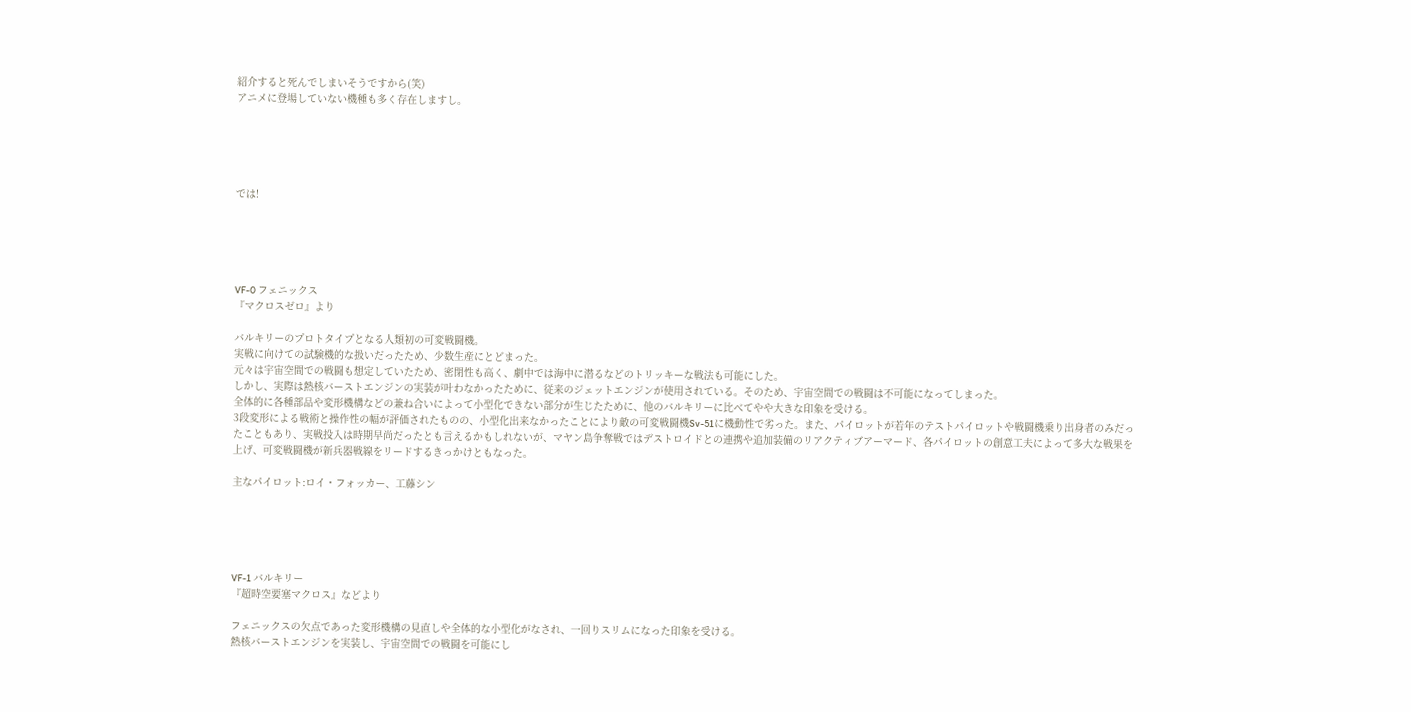紹介すると死んでしまいそうですから(笑)
アニメに登場していない機種も多く存在しますし。





では!





VF-0 フェニックス
『マクロスゼロ』より

バルキリーのプロトタイプとなる人類初の可変戦闘機。
実戦に向けての試験機的な扱いだったため、少数生産にとどまった。
元々は宇宙空間での戦闘も想定していたため、密閉性も高く、劇中では海中に潜るなどのトリッキーな戦法も可能にした。
しかし、実際は熱核バーストエンジンの実装が叶わなかったために、従来のジェットエンジンが使用されている。そのため、宇宙空間での戦闘は不可能になってしまった。
全体的に各種部品や変形機構などの兼ね合いによって小型化できない部分が生じたために、他のバルキリーに比べてやや大きな印象を受ける。
3段変形による戦術と操作性の幅が評価されたものの、小型化出来なかったことにより敵の可変戦闘機Sv-51に機動性で劣った。また、パイロットが若年のテストパイロットや戦闘機乗り出身者のみだったこともあり、実戦投入は時期早尚だったとも言えるかもしれないが、マヤン島争奪戦ではデストロイドとの連携や追加装備のリアクティブアーマード、各パイロットの創意工夫によって多大な戦果を上げ、可変戦闘機が新兵器戦線をリードするきっかけともなった。

主なパイロット:ロイ・フォッカー、工藤シン





VF-1 バルキリー
『超時空要塞マクロス』などより

フェニックスの欠点であった変形機構の見直しや全体的な小型化がなされ、一回りスリムになった印象を受ける。
熱核バーストエンジンを実装し、宇宙空間での戦闘を可能にし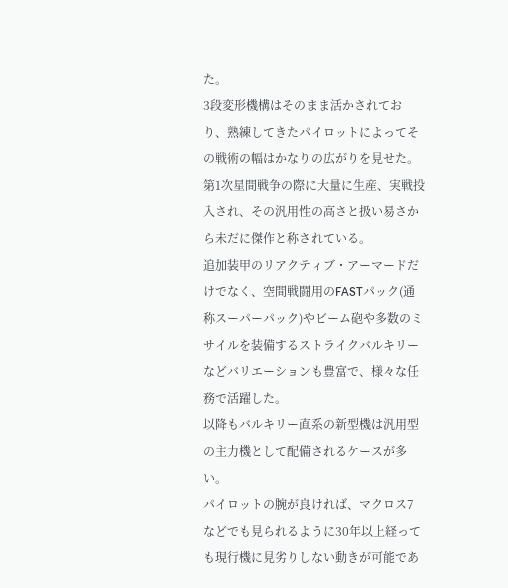た。
3段変形機構はそのまま活かされており、熟練してきたパイロットによってその戦術の幅はかなりの広がりを見せた。
第1次星間戦争の際に大量に生産、実戦投入され、その汎用性の高さと扱い易さから未だに傑作と称されている。
追加装甲のリアクティブ・アーマードだけでなく、空間戦闘用のFASTパック(通称スーパーパック)やビーム砲や多数のミサイルを装備するストライクバルキリーなどバリエーションも豊富で、様々な任務で活躍した。
以降もバルキリー直系の新型機は汎用型の主力機として配備されるケースが多い。
パイロットの腕が良ければ、マクロス7などでも見られるように30年以上経っても現行機に見劣りしない動きが可能であ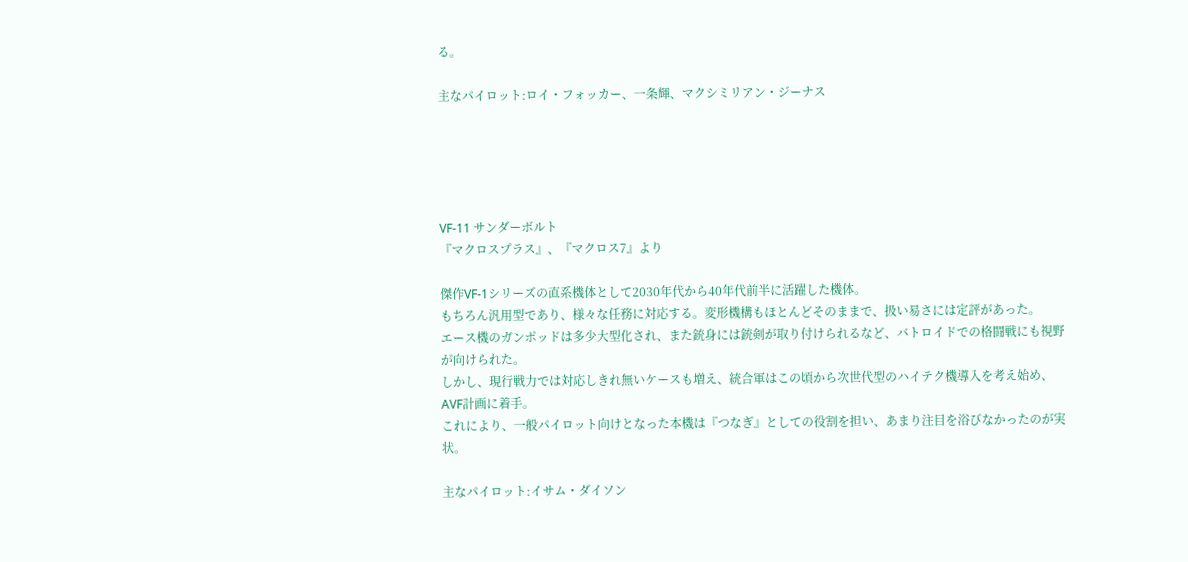る。

主なパイロット:ロイ・フォッカー、一条輝、マクシミリアン・ジーナス





VF-11 サンダーボルト
『マクロスプラス』、『マクロス7』より

傑作VF-1シリーズの直系機体として2030年代から40年代前半に活躍した機体。
もちろん汎用型であり、様々な任務に対応する。変形機構もほとんどそのままで、扱い易さには定評があった。
エース機のガンポッドは多少大型化され、また銃身には銃剣が取り付けられるなど、バトロイドでの格闘戦にも視野が向けられた。
しかし、現行戦力では対応しきれ無いケースも増え、統合軍はこの頃から次世代型のハイテク機導入を考え始め、AVF計画に着手。
これにより、一般パイロット向けとなった本機は『つなぎ』としての役割を担い、あまり注目を浴びなかったのが実状。

主なパイロット:イサム・ダイソン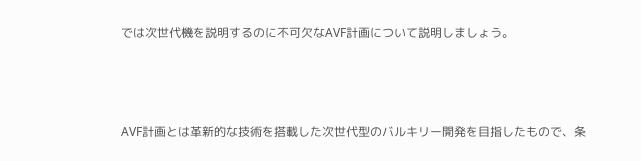では次世代機を説明するのに不可欠なAVF計画について説明しましょう。



AVF計画とは革新的な技術を搭載した次世代型のバルキリー開発を目指したもので、条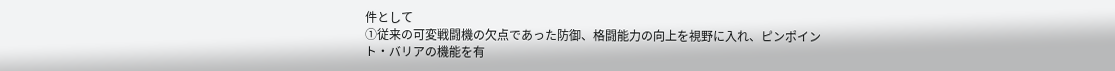件として
①従来の可変戦闘機の欠点であった防御、格闘能力の向上を視野に入れ、ピンポイント・バリアの機能を有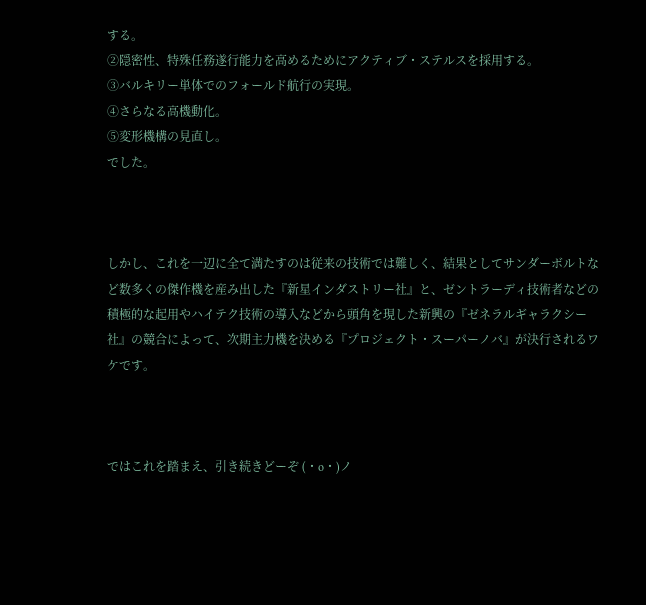する。
②隠密性、特殊任務遂行能力を高めるためにアクティブ・ステルスを採用する。
③バルキリー単体でのフォールド航行の実現。
④さらなる高機動化。
⑤変形機構の見直し。
でした。



しかし、これを一辺に全て満たすのは従来の技術では難しく、結果としてサンダーボルトなど数多くの傑作機を産み出した『新星インダストリー社』と、ゼントラーディ技術者などの積極的な起用やハイテク技術の導入などから頭角を現した新興の『ゼネラルギャラクシー社』の競合によって、次期主力機を決める『プロジェクト・スーパーノバ』が決行されるワケです。



ではこれを踏まえ、引き続きどーぞ (・o・)ノ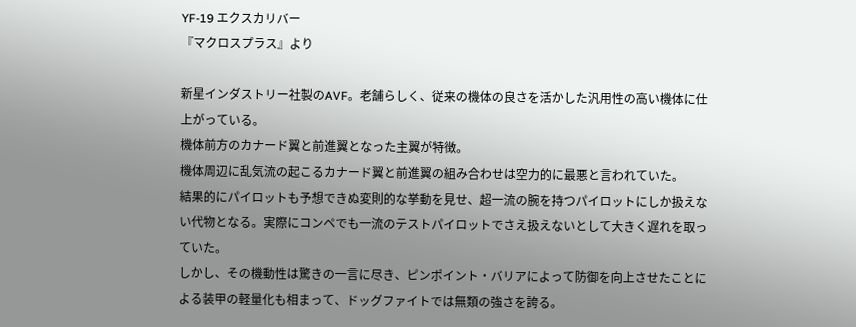YF-19 エクスカリバー
『マクロスプラス』より

新星インダストリー社製のAVF。老舗らしく、従来の機体の良さを活かした汎用性の高い機体に仕上がっている。
機体前方のカナード翼と前進翼となった主翼が特徴。
機体周辺に乱気流の起こるカナード翼と前進翼の組み合わせは空力的に最悪と言われていた。
結果的にパイロットも予想できぬ変則的な挙動を見せ、超一流の腕を持つパイロットにしか扱えない代物となる。実際にコンペでも一流のテストパイロットでさえ扱えないとして大きく遅れを取っていた。
しかし、その機動性は驚きの一言に尽き、ピンポイント・バリアによって防御を向上させたことによる装甲の軽量化も相まって、ドッグファイトでは無類の強さを誇る。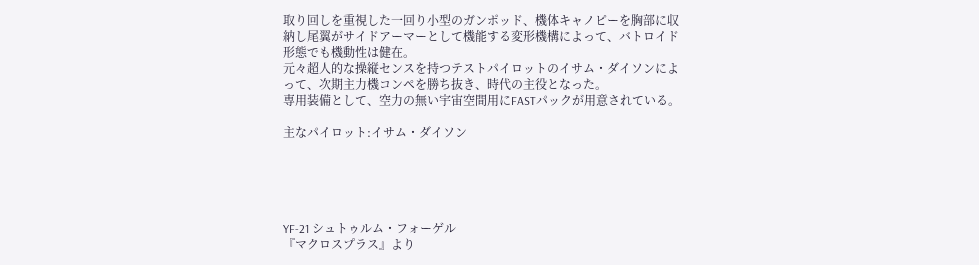取り回しを重視した一回り小型のガンポッド、機体キャノピーを胸部に収納し尾翼がサイドアーマーとして機能する変形機構によって、バトロイド形態でも機動性は健在。
元々超人的な操縦センスを持つテストパイロットのイサム・ダイソンによって、次期主力機コンペを勝ち抜き、時代の主役となった。
専用装備として、空力の無い宇宙空間用にFASTパックが用意されている。

主なパイロット:イサム・ダイソン





YF-21 シュトゥルム・フォーゲル
『マクロスプラス』より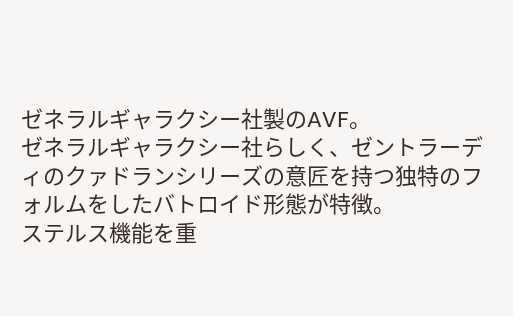ゼネラルギャラクシー社製のAVF。
ゼネラルギャラクシー社らしく、ゼントラーディのクァドランシリーズの意匠を持つ独特のフォルムをしたバトロイド形態が特徴。
ステルス機能を重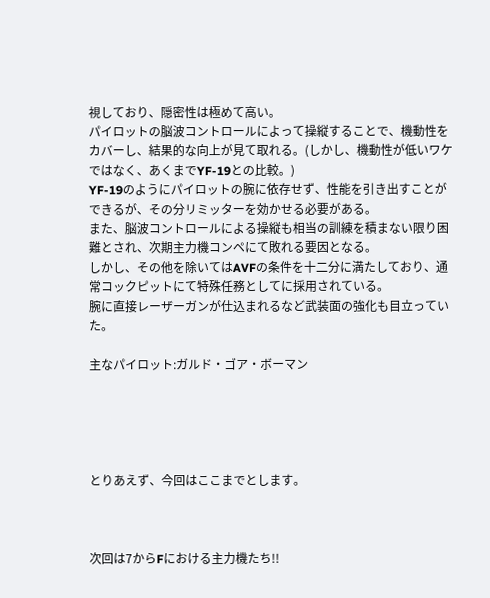視しており、隠密性は極めて高い。
パイロットの脳波コントロールによって操縦することで、機動性をカバーし、結果的な向上が見て取れる。(しかし、機動性が低いワケではなく、あくまでYF-19との比較。)
YF-19のようにパイロットの腕に依存せず、性能を引き出すことができるが、その分リミッターを効かせる必要がある。
また、脳波コントロールによる操縦も相当の訓練を積まない限り困難とされ、次期主力機コンペにて敗れる要因となる。
しかし、その他を除いてはAVFの条件を十二分に満たしており、通常コックピットにて特殊任務としてに採用されている。
腕に直接レーザーガンが仕込まれるなど武装面の強化も目立っていた。

主なパイロット:ガルド・ゴア・ボーマン





とりあえず、今回はここまでとします。



次回は7からFにおける主力機たち!!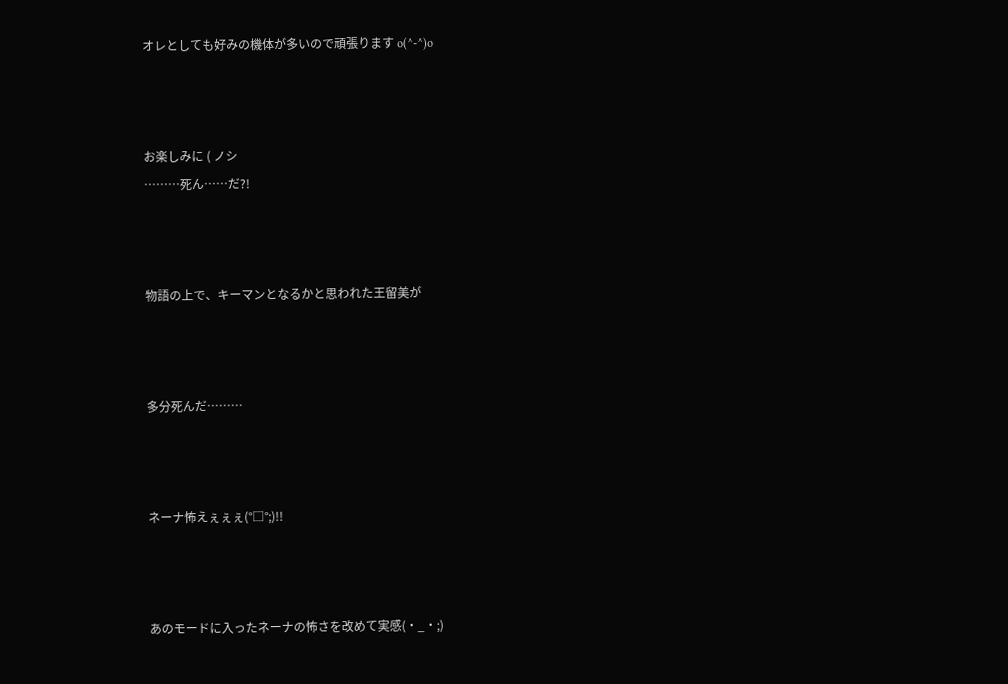オレとしても好みの機体が多いので頑張ります o(^-^)o



お楽しみに ( ノシ
………死ん……だ?!



物語の上で、キーマンとなるかと思われた王留美が



多分死んだ………



ネーナ怖えぇぇぇ(°□°;)!!



あのモードに入ったネーナの怖さを改めて実感(・_・;)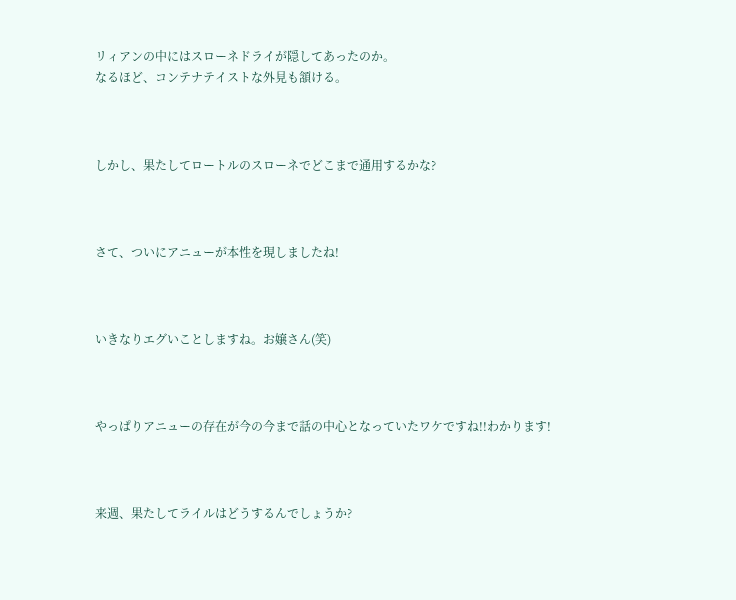リィアンの中にはスローネドライが隠してあったのか。
なるほど、コンテナテイストな外見も頷ける。



しかし、果たしてロートルのスローネでどこまで通用するかな?



さて、ついにアニューが本性を現しましたね!



いきなりエグいことしますね。お嬢さん(笑)



やっぱりアニューの存在が今の今まで話の中心となっていたワケですね!!わかります!



来週、果たしてライルはどうするんでしょうか?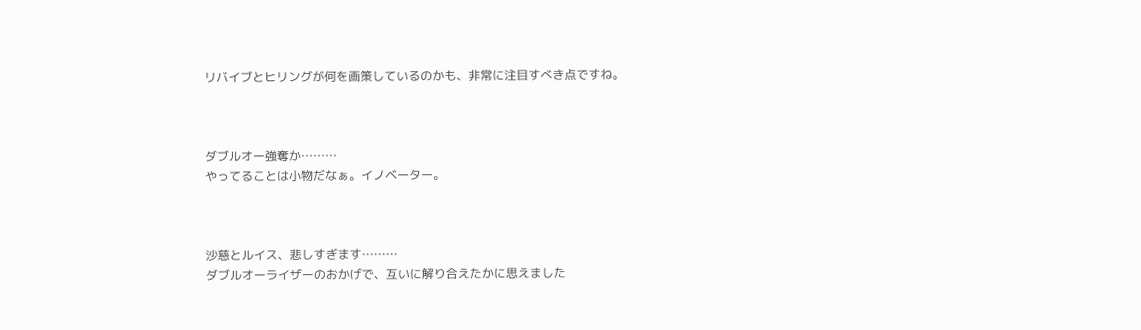リバイブとヒリングが何を画策しているのかも、非常に注目すべき点ですね。



ダブルオー強奪か………
やってることは小物だなぁ。イノベーター。



沙慈とルイス、悲しすぎます………
ダブルオーライザーのおかげで、互いに解り合えたかに思えました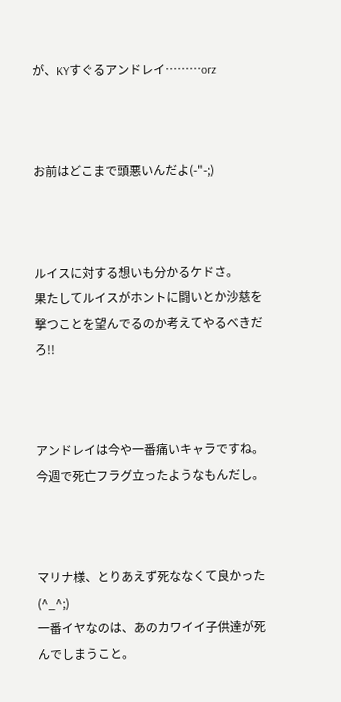が、KYすぐるアンドレイ………orz



お前はどこまで頭悪いんだよ(-"-;)



ルイスに対する想いも分かるケドさ。
果たしてルイスがホントに闘いとか沙慈を撃つことを望んでるのか考えてやるべきだろ!!



アンドレイは今や一番痛いキャラですね。今週で死亡フラグ立ったようなもんだし。



マリナ様、とりあえず死ななくて良かった(^_^;)
一番イヤなのは、あのカワイイ子供達が死んでしまうこと。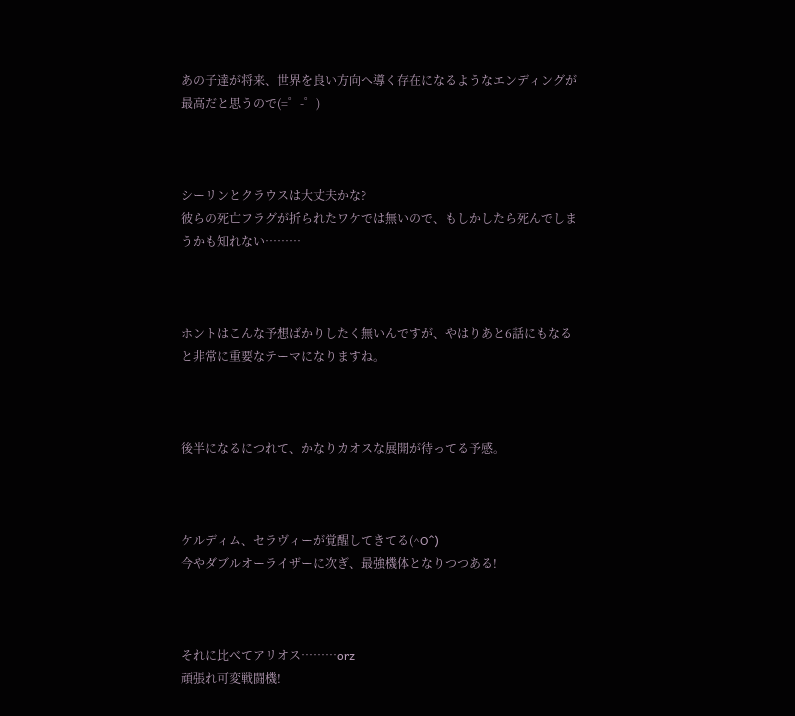あの子達が将来、世界を良い方向へ導く存在になるようなエンディングが最高だと思うので(=゜-゜)



シーリンとクラウスは大丈夫かな?
彼らの死亡フラグが折られたワケでは無いので、もしかしたら死んでしまうかも知れない………



ホントはこんな予想ばかりしたく無いんですが、やはりあと6話にもなると非常に重要なテーマになりますね。



後半になるにつれて、かなりカオスな展開が待ってる予感。



ケルディム、セラヴィーが覚醒してきてる(^O^)
今やダブルオーライザーに次ぎ、最強機体となりつつある!



それに比べてアリオス………orz
頑張れ可変戦闘機!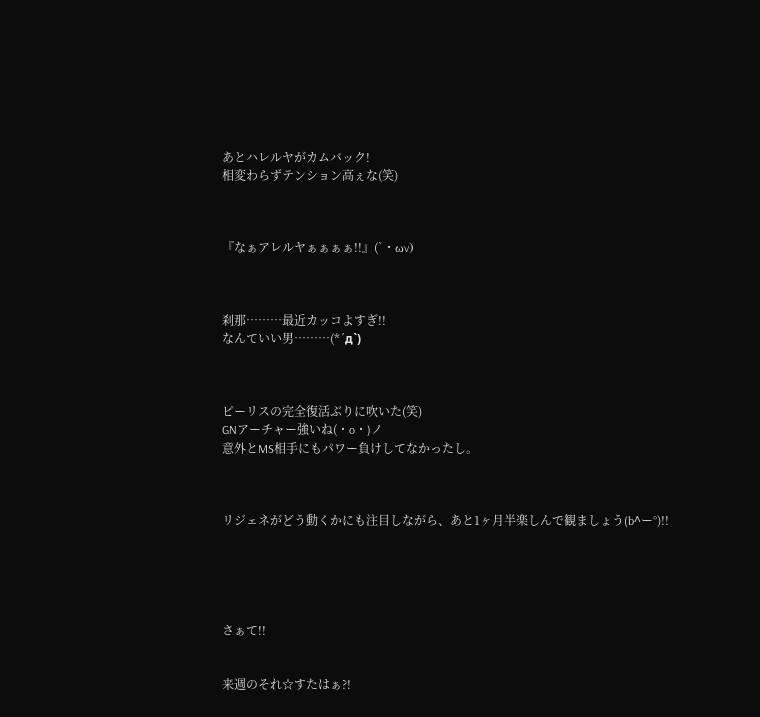あとハレルヤがカムバック!
相変わらずテンション高ぇな(笑)



『なぁアレルヤぁぁぁぁ!!』(`・ω∨)



刹那………最近カッコよすぎ!!
なんていい男………(*´д`)



ピーリスの完全復活ぶりに吹いた(笑)
GNアーチャー強いね(・o・)ノ
意外とMS相手にもパワー負けしてなかったし。



リジェネがどう動くかにも注目しながら、あと1ヶ月半楽しんで観ましょう(b^ー°)!!





さぁて!!


来週のそれ☆すたはぁ?!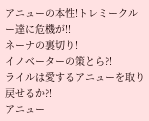アニューの本性!トレミークルー達に危機が!!
ネーナの裏切り!
イノベーターの策とら?!
ライルは愛するアニューを取り戻せるか?!
アニュー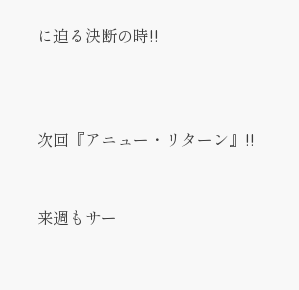に迫る決断の時!!



次回『アニュー・リターン』!!


来週もサー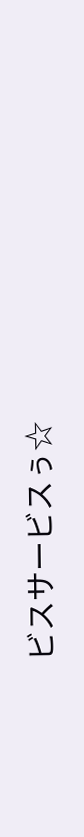ビスサービスぅ☆